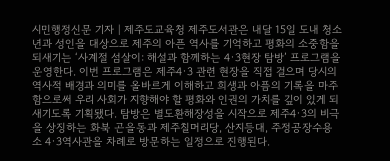시민행정신문 기자 | 제주도교육청 제주도서관은 내달 15일 도내 청소년과 성인을 대상으로 제주의 아픈 역사를 기억하고 평화의 소중함을 되새기는 ‘사계절 섬살이: 해설과 함께하는 4·3현장 탐방’ 프로그램을 운영한다. 이번 프로그램은 제주4·3 관련 현장을 직접 걸으며 당시의 역사적 배경과 의미를 올바르게 이해하고 희생과 아픔의 기록을 마주함으로써 우리 사회가 지향해야 할 평화와 인권의 가치를 깊이 있게 되새기도록 기획됐다. 탐방은 별도환해장성을 시작으로 제주4·3의 비극을 상징하는 화북 곤을동과 제주칠머리당, 산지등대, 주정공장수용소 4·3역사관을 차례로 방문하는 일정으로 진행된다.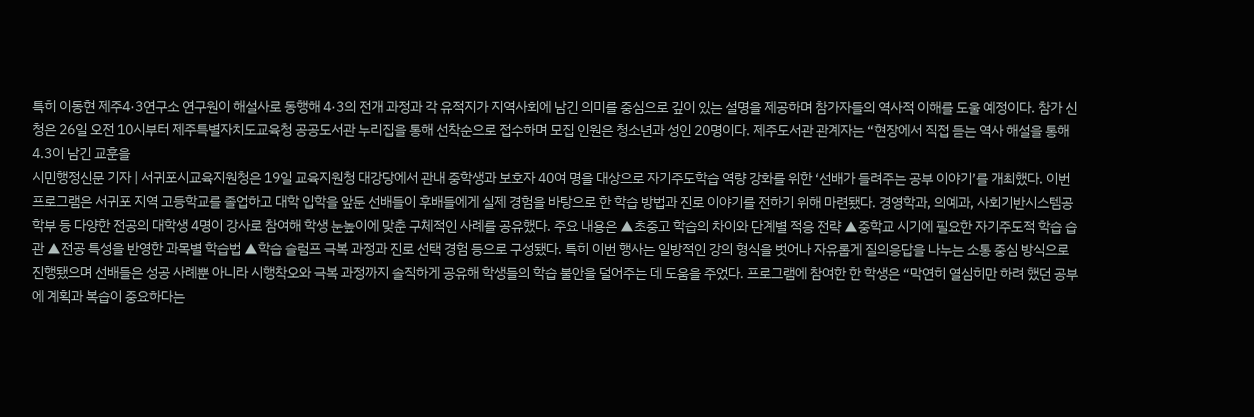특히 이동현 제주4·3연구소 연구원이 해설사로 동행해 4·3의 전개 과정과 각 유적지가 지역사회에 남긴 의미를 중심으로 깊이 있는 설명을 제공하며 참가자들의 역사적 이해를 도울 예정이다. 참가 신청은 26일 오전 10시부터 제주특별자치도교육청 공공도서관 누리집을 통해 선착순으로 접수하며 모집 인원은 청소년과 성인 20명이다. 제주도서관 관계자는 “현장에서 직접 듣는 역사 해설을 통해 4.3이 남긴 교훈을
시민행정신문 기자 | 서귀포시교육지원청은 19일 교육지원청 대강당에서 관내 중학생과 보호자 40여 명을 대상으로 자기주도학습 역량 강화를 위한 ‘선배가 들려주는 공부 이야기’를 개최했다. 이번 프로그램은 서귀포 지역 고등학교를 졸업하고 대학 입학을 앞둔 선배들이 후배들에게 실제 경험을 바탕으로 한 학습 방법과 진로 이야기를 전하기 위해 마련됐다. 경영학과, 의예과, 사회기반시스템공학부 등 다양한 전공의 대학생 4명이 강사로 참여해 학생 눈높이에 맞춘 구체적인 사례를 공유했다. 주요 내용은 ▲초중고 학습의 차이와 단계별 적응 전략 ▲중학교 시기에 필요한 자기주도적 학습 습관 ▲전공 특성을 반영한 과목별 학습법 ▲학습 슬럼프 극복 과정과 진로 선택 경험 등으로 구성됐다. 특히 이번 행사는 일방적인 강의 형식을 벗어나 자유롭게 질의응답을 나누는 소통 중심 방식으로 진행됐으며 선배들은 성공 사례뿐 아니라 시행착오와 극복 과정까지 솔직하게 공유해 학생들의 학습 불안을 덜어주는 데 도움을 주었다. 프로그램에 참여한 한 학생은 “막연히 열심히만 하려 했던 공부에 계획과 복습이 중요하다는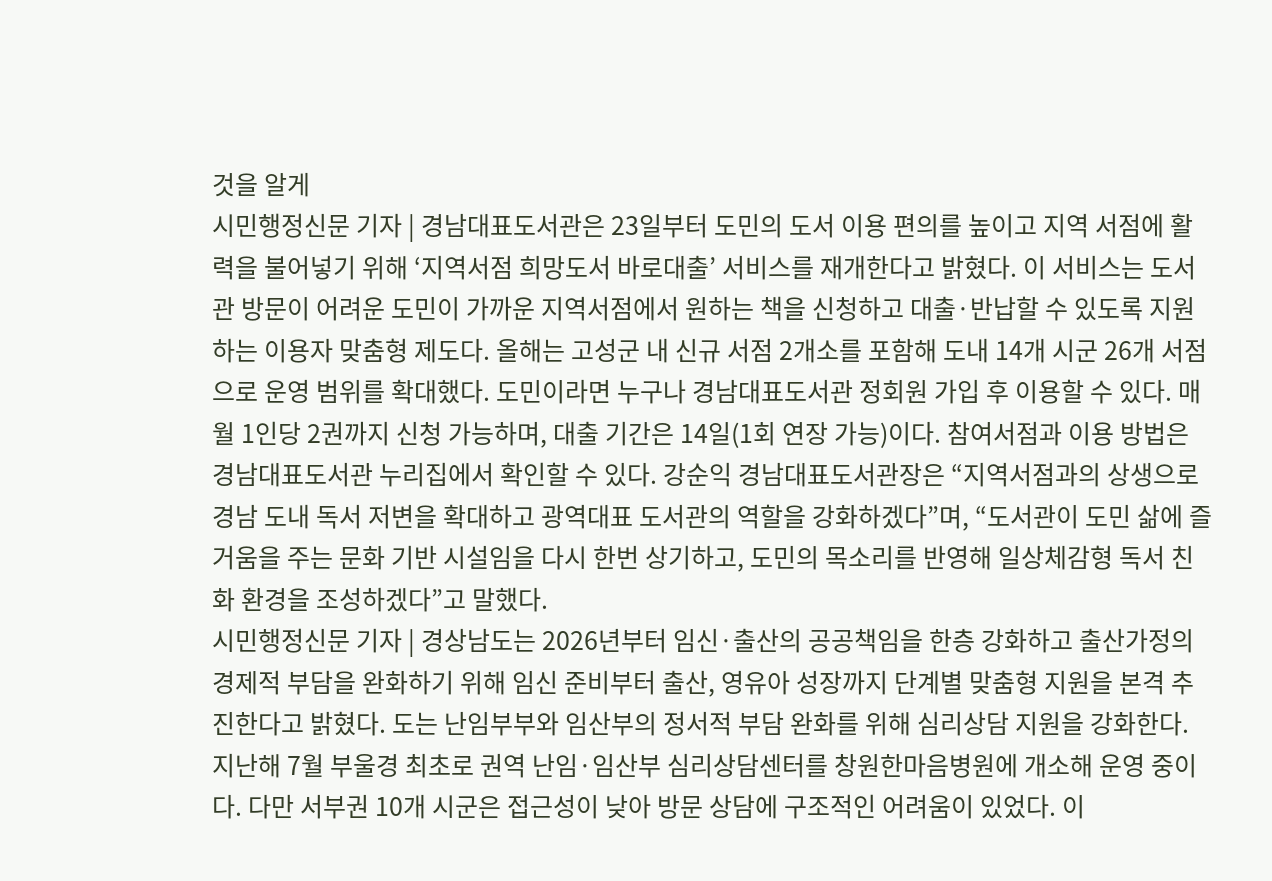것을 알게
시민행정신문 기자 | 경남대표도서관은 23일부터 도민의 도서 이용 편의를 높이고 지역 서점에 활력을 불어넣기 위해 ‘지역서점 희망도서 바로대출’ 서비스를 재개한다고 밝혔다. 이 서비스는 도서관 방문이 어려운 도민이 가까운 지역서점에서 원하는 책을 신청하고 대출·반납할 수 있도록 지원하는 이용자 맞춤형 제도다. 올해는 고성군 내 신규 서점 2개소를 포함해 도내 14개 시군 26개 서점으로 운영 범위를 확대했다. 도민이라면 누구나 경남대표도서관 정회원 가입 후 이용할 수 있다. 매월 1인당 2권까지 신청 가능하며, 대출 기간은 14일(1회 연장 가능)이다. 참여서점과 이용 방법은 경남대표도서관 누리집에서 확인할 수 있다. 강순익 경남대표도서관장은 “지역서점과의 상생으로 경남 도내 독서 저변을 확대하고 광역대표 도서관의 역할을 강화하겠다”며, “도서관이 도민 삶에 즐거움을 주는 문화 기반 시설임을 다시 한번 상기하고, 도민의 목소리를 반영해 일상체감형 독서 친화 환경을 조성하겠다”고 말했다.
시민행정신문 기자 | 경상남도는 2026년부터 임신·출산의 공공책임을 한층 강화하고 출산가정의 경제적 부담을 완화하기 위해 임신 준비부터 출산, 영유아 성장까지 단계별 맞춤형 지원을 본격 추진한다고 밝혔다. 도는 난임부부와 임산부의 정서적 부담 완화를 위해 심리상담 지원을 강화한다. 지난해 7월 부울경 최초로 권역 난임·임산부 심리상담센터를 창원한마음병원에 개소해 운영 중이다. 다만 서부권 10개 시군은 접근성이 낮아 방문 상담에 구조적인 어려움이 있었다. 이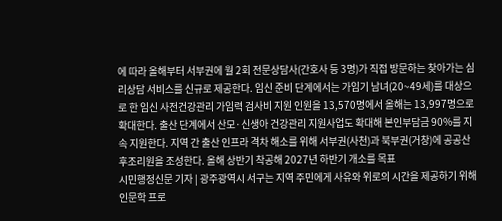에 따라 올해부터 서부권에 월 2회 전문상담사(간호사 등 3명)가 직접 방문하는 찾아가는 심리상담 서비스를 신규로 제공한다. 임신 준비 단계에서는 가임기 남녀(20~49세)를 대상으로 한 임신 사전건강관리 가임력 검사비 지원 인원을 13,570명에서 올해는 13,997명으로 확대한다. 출산 단계에서 산모·신생아 건강관리 지원사업도 확대해 본인부담금 90%를 지속 지원한다. 지역 간 출산 인프라 격차 해소를 위해 서부권(사천)과 북부권(거창)에 공공산후조리원을 조성한다. 올해 상반기 착공해 2027년 하반기 개소를 목표
시민행정신문 기자 | 광주광역시 서구는 지역 주민에게 사유와 위로의 시간을 제공하기 위해 인문학 프로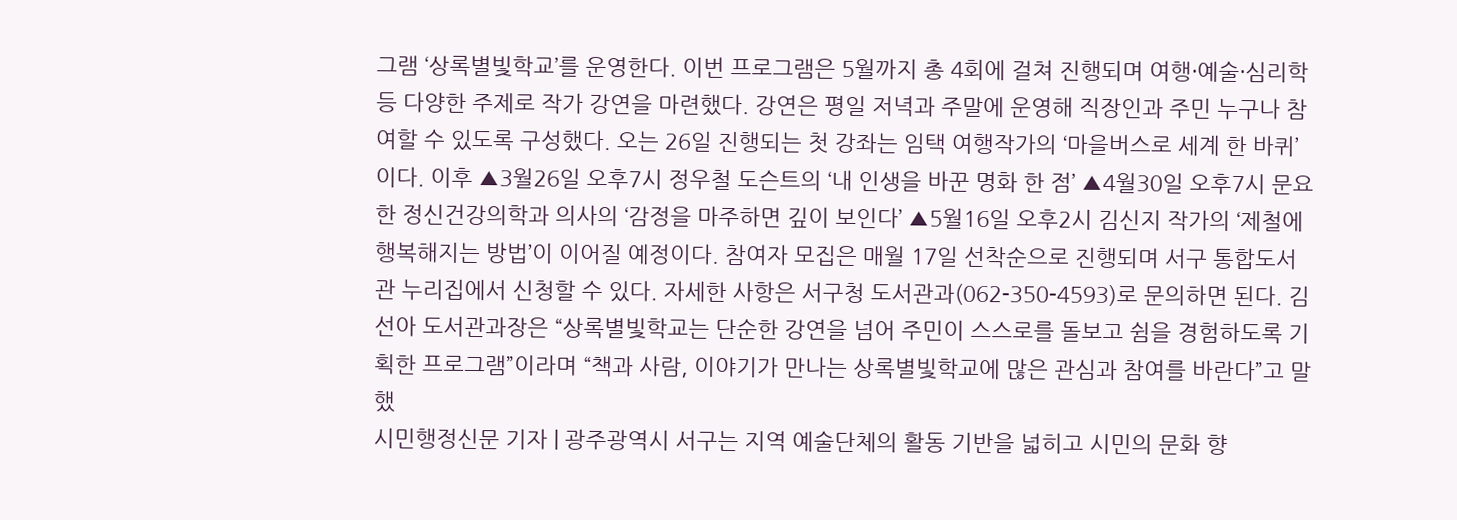그램 ‘상록별빛학교’를 운영한다. 이번 프로그램은 5월까지 총 4회에 걸쳐 진행되며 여행·예술·심리학 등 다양한 주제로 작가 강연을 마련했다. 강연은 평일 저녁과 주말에 운영해 직장인과 주민 누구나 참여할 수 있도록 구성했다. 오는 26일 진행되는 첫 강좌는 임택 여행작가의 ‘마을버스로 세계 한 바퀴’이다. 이후 ▲3월26일 오후7시 정우철 도슨트의 ‘내 인생을 바꾼 명화 한 점’ ▲4월30일 오후7시 문요한 정신건강의학과 의사의 ‘감정을 마주하면 깊이 보인다’ ▲5월16일 오후2시 김신지 작가의 ‘제철에 행복해지는 방법’이 이어질 예정이다. 참여자 모집은 매월 17일 선착순으로 진행되며 서구 통합도서관 누리집에서 신청할 수 있다. 자세한 사항은 서구청 도서관과(062-350-4593)로 문의하면 된다. 김선아 도서관과장은 “상록별빛학교는 단순한 강연을 넘어 주민이 스스로를 돌보고 쉼을 경험하도록 기획한 프로그램”이라며 “책과 사람, 이야기가 만나는 상록별빛학교에 많은 관심과 참여를 바란다”고 말했
시민행정신문 기자 | 광주광역시 서구는 지역 예술단체의 활동 기반을 넓히고 시민의 문화 향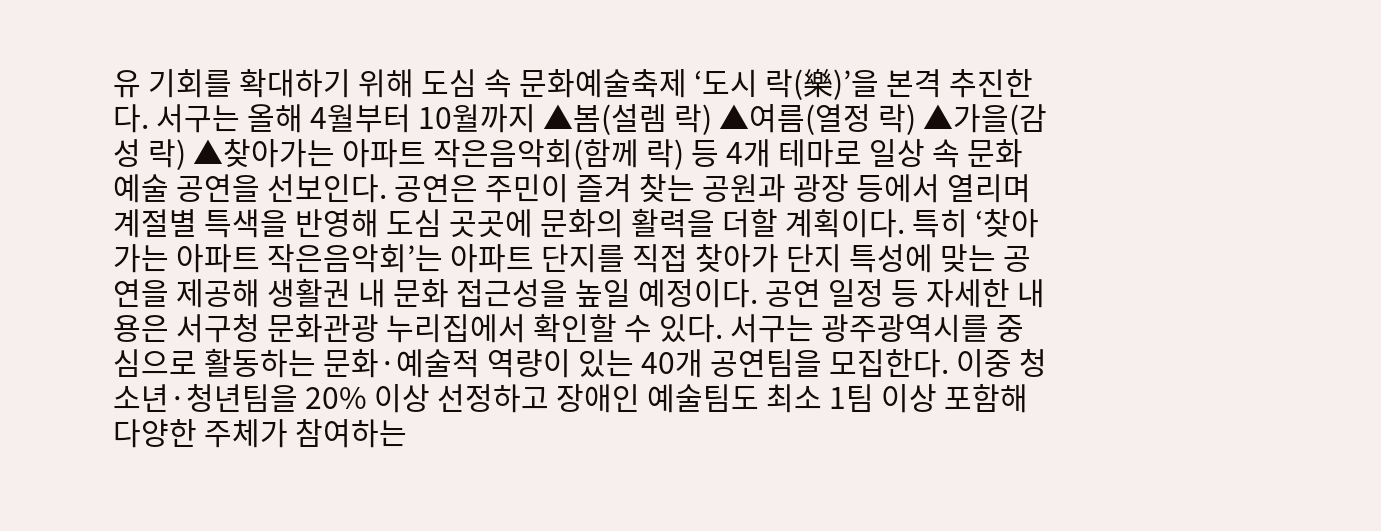유 기회를 확대하기 위해 도심 속 문화예술축제 ‘도시 락(樂)’을 본격 추진한다. 서구는 올해 4월부터 10월까지 ▲봄(설렘 락) ▲여름(열정 락) ▲가을(감성 락) ▲찾아가는 아파트 작은음악회(함께 락) 등 4개 테마로 일상 속 문화예술 공연을 선보인다. 공연은 주민이 즐겨 찾는 공원과 광장 등에서 열리며 계절별 특색을 반영해 도심 곳곳에 문화의 활력을 더할 계획이다. 특히 ‘찾아가는 아파트 작은음악회’는 아파트 단지를 직접 찾아가 단지 특성에 맞는 공연을 제공해 생활권 내 문화 접근성을 높일 예정이다. 공연 일정 등 자세한 내용은 서구청 문화관광 누리집에서 확인할 수 있다. 서구는 광주광역시를 중심으로 활동하는 문화·예술적 역량이 있는 40개 공연팀을 모집한다. 이중 청소년·청년팀을 20% 이상 선정하고 장애인 예술팀도 최소 1팀 이상 포함해 다양한 주체가 참여하는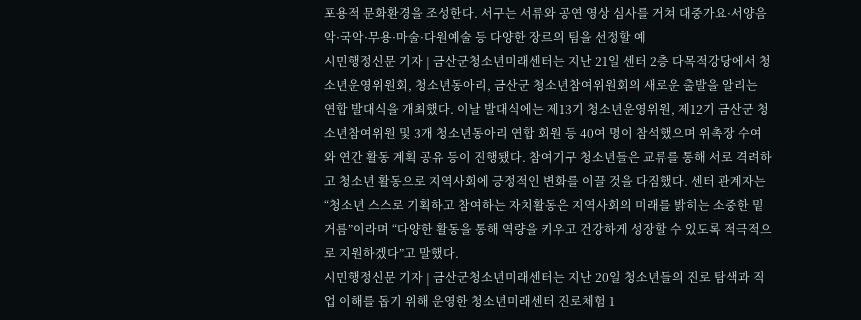포용적 문화환경을 조성한다. 서구는 서류와 공연 영상 심사를 거쳐 대중가요·서양음악·국악·무용·마술·다원예술 등 다양한 장르의 팀을 선정할 예
시민행정신문 기자 | 금산군청소년미래센터는 지난 21일 센터 2층 다목적강당에서 청소년운영위원회, 청소년동아리, 금산군 청소년참여위원회의 새로운 출발을 알리는 연합 발대식을 개최했다. 이날 발대식에는 제13기 청소년운영위원, 제12기 금산군 청소년참여위원 및 3개 청소년동아리 연합 회원 등 40여 명이 참석했으며 위촉장 수여와 연간 활동 계획 공유 등이 진행됐다. 참여기구 청소년들은 교류를 통해 서로 격려하고 청소년 활동으로 지역사회에 긍정적인 변화를 이끌 것을 다짐했다. 센터 관계자는 “청소년 스스로 기획하고 참여하는 자치활동은 지역사회의 미래를 밝히는 소중한 밑거름”이라며 “다양한 활동을 통해 역량을 키우고 건강하게 성장할 수 있도록 적극적으로 지원하겠다”고 말했다.
시민행정신문 기자 | 금산군청소년미래센터는 지난 20일 청소년들의 진로 탐색과 직업 이해를 돕기 위해 운영한 청소년미래센터 진로체험 1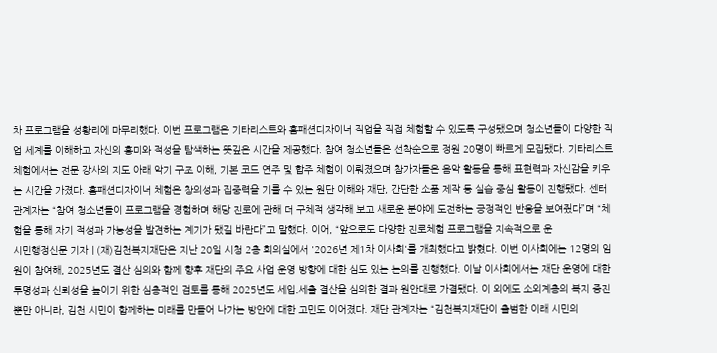차 프로그램을 성황리에 마무리했다. 이번 프로그램은 기타리스트와 홈패션디자이너 직업을 직접 체험할 수 있도록 구성됐으며 청소년들이 다양한 직업 세계를 이해하고 자신의 흥미와 적성을 탐색하는 뜻깊은 시간을 제공했다. 참여 청소년들은 선착순으로 정원 20명이 빠르게 모집됐다. 기타리스트 체험에서는 전문 강사의 지도 아래 악기 구조 이해, 기본 코드 연주 및 합주 체험이 이뤄졌으며 참가자들은 음악 활동을 통해 표현력과 자신감을 키우는 시간을 가졌다. 홈패션디자이너 체험은 창의성과 집중력을 기를 수 있는 원단 이해와 재단, 간단한 소품 제작 등 실습 중심 활동이 진행됐다. 센터 관계자는 “참여 청소년들이 프로그램을 경험하며 해당 진로에 관해 더 구체적 생각해 보고 새로운 분야에 도전하는 긍정적인 반응을 보여줬다”며 “체험을 통해 자기 적성과 가능성을 발견하는 계기가 됐길 바란다”고 말했다. 이어, “앞으로도 다양한 진로체험 프로그램을 지속적으로 운
시민행정신문 기자 | (재)김천복지재단은 지난 20일 시청 2층 회의실에서 '2026년 제1차 이사회'를 개최했다고 밝혔다. 이번 이사회에는 12명의 임원이 참여해, 2025년도 결산 심의와 함께 향후 재단의 주요 사업 운영 방향에 대한 심도 있는 논의를 진행했다. 이날 이사회에서는 재단 운영에 대한 투명성과 신뢰성을 높이기 위한 심층적인 검토를 통해 2025년도 세입․세출 결산을 심의한 결과 원안대로 가결됐다. 이 외에도 소외계층의 복지 증진뿐만 아니라, 김천 시민이 함께하는 미래를 만들어 나가는 방안에 대한 고민도 이어졌다. 재단 관계자는 “김천복지재단이 출범한 이래 시민의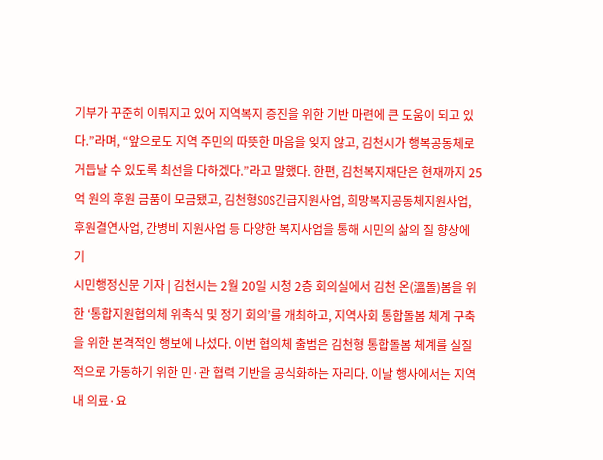기부가 꾸준히 이뤄지고 있어 지역복지 증진을 위한 기반 마련에 큰 도움이 되고 있다.”라며, “앞으로도 지역 주민의 따뜻한 마음을 잊지 않고, 김천시가 행복공동체로 거듭날 수 있도록 최선을 다하겠다.”라고 말했다. 한편, 김천복지재단은 현재까지 25억 원의 후원 금품이 모금됐고, 김천형SOS긴급지원사업, 희망복지공동체지원사업, 후원결연사업, 간병비 지원사업 등 다양한 복지사업을 통해 시민의 삶의 질 향상에 기
시민행정신문 기자 | 김천시는 2월 20일 시청 2층 회의실에서 김천 온(溫돌)봄을 위한 ‘통합지원협의체 위촉식 및 정기 회의’를 개최하고, 지역사회 통합돌봄 체계 구축을 위한 본격적인 행보에 나섰다. 이번 협의체 출범은 김천형 통합돌봄 체계를 실질적으로 가동하기 위한 민·관 협력 기반을 공식화하는 자리다. 이날 행사에서는 지역 내 의료·요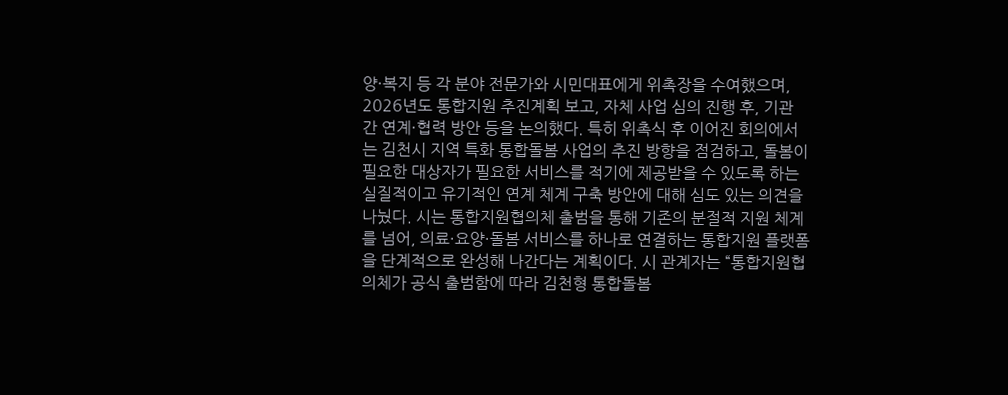양·복지 등 각 분야 전문가와 시민대표에게 위촉장을 수여했으며, 2026년도 통합지원 추진계획 보고, 자체 사업 심의 진행 후, 기관 간 연계·협력 방안 등을 논의했다. 특히 위촉식 후 이어진 회의에서는 김천시 지역 특화 통합돌봄 사업의 추진 방향을 점검하고, 돌봄이 필요한 대상자가 필요한 서비스를 적기에 제공받을 수 있도록 하는 실질적이고 유기적인 연계 체계 구축 방안에 대해 심도 있는 의견을 나눴다. 시는 통합지원협의체 출범을 통해 기존의 분절적 지원 체계를 넘어, 의료·요양·돌봄 서비스를 하나로 연결하는 통합지원 플랫폼을 단계적으로 완성해 나간다는 계획이다. 시 관계자는 “통합지원협의체가 공식 출범함에 따라 김천형 통합돌봄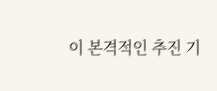이 본격적인 추진 기